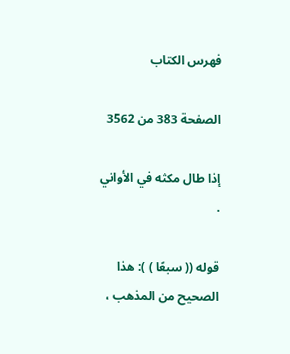فهرس الكتاب

الصفحة 383 من 3562

إذا طال مكثه في الأواني .

قوله (( سبعًا ) ): هذا الصحيح من المذهب ،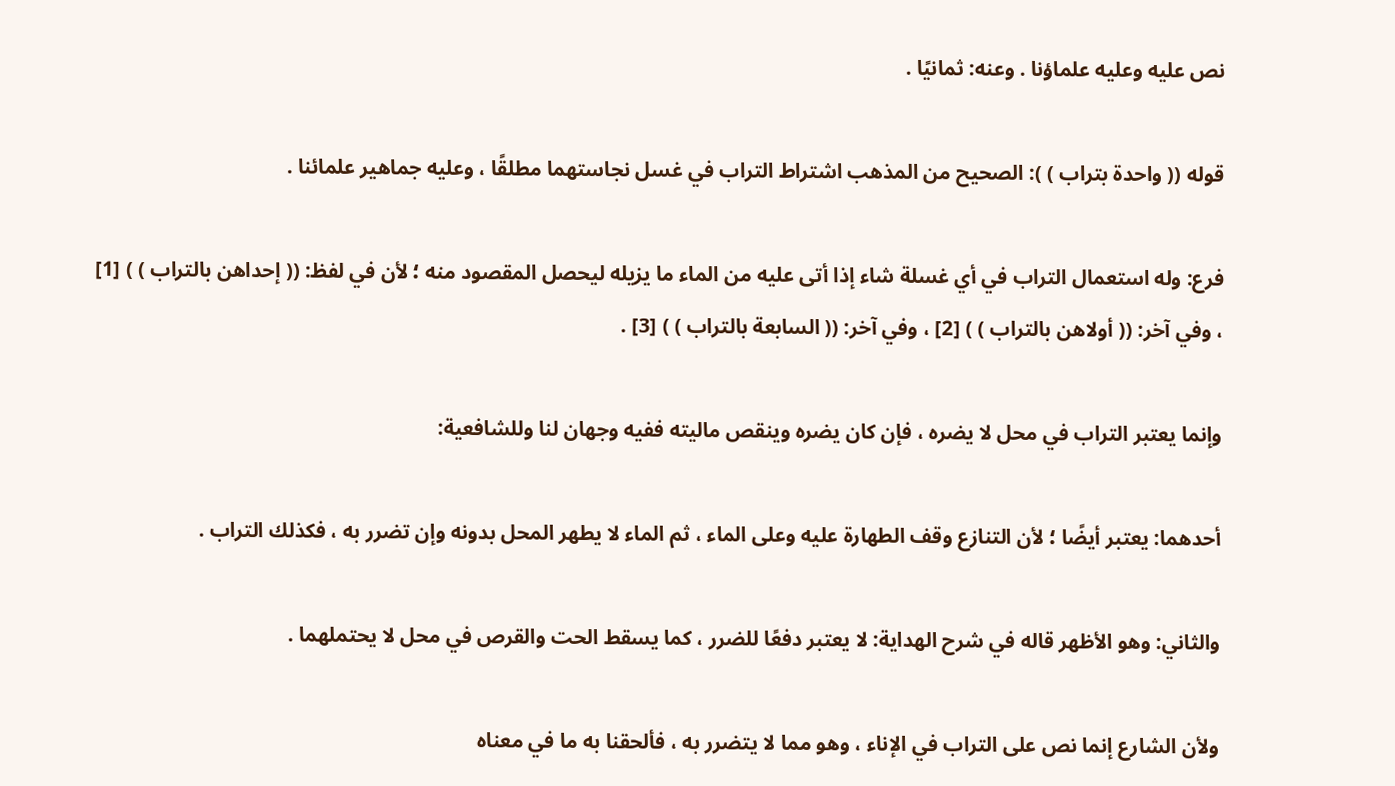نص عليه وعليه علماؤنا . وعنه: ثمانيًا .

قوله (( واحدة بتراب ) ): الصحيح من المذهب اشتراط التراب في غسل نجاستهما مطلقًا ، وعليه جماهير علمائنا .

فرع: وله استعمال التراب في أي غسلة شاء إذا أتى عليه من الماء ما يزيله ليحصل المقصود منه ؛ لأن في لفظ: (( إحداهن بالتراب ) ) [1] ، وفي آخر: (( أولاهن بالتراب ) ) [2] ، وفي آخر: (( السابعة بالتراب ) ) [3] .

وإنما يعتبر التراب في محل لا يضره ، فإن كان يضره وينقص ماليته ففيه وجهان لنا وللشافعية:

أحدهما: يعتبر أيضًا ؛ لأن التنازع وقف الطهارة عليه وعلى الماء ، ثم الماء لا يطهر المحل بدونه وإن تضرر به ، فكذلك التراب .

والثاني: وهو الأظهر قاله في شرح الهداية: لا يعتبر دفعًا للضرر ، كما يسقط الحت والقرص في محل لا يحتملهما .

ولأن الشارع إنما نص على التراب في الإناء ، وهو مما لا يتضرر به ، فألحقنا به ما في معناه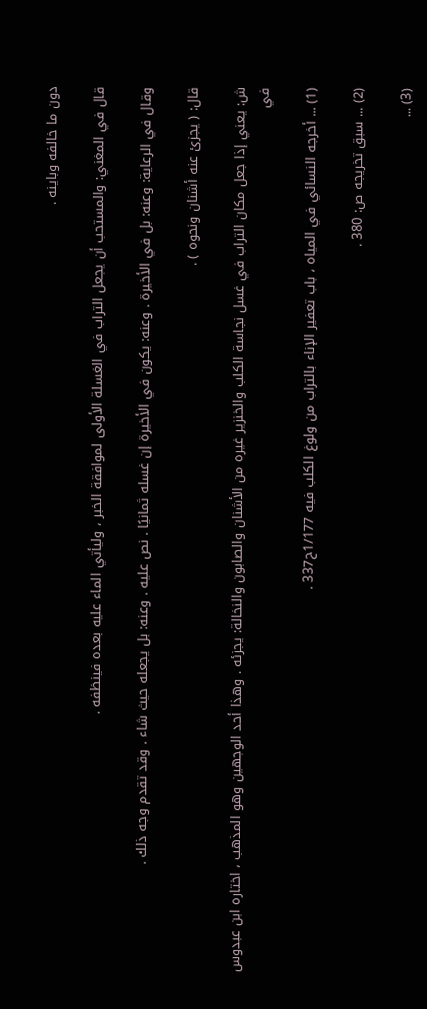دون ما خالفه وباينه .

قال في المغني: والمستحب أن يجعل التراب في الغسلة الأولى لموافقة الخبر ، وليأتي الماء عليه بعده فينظفه .

وقال في الرعاية: وعنه: بل في الأخيرة . وعنه: يكون في الأخيرة إن غسله ثمانيًا . نص عليه . وعنه: بل يجعله حيث شاء . وقد تقدم وجه ذلك .

قال: ( يجزئ عنه أشنان ونحوه ) .

ش: يعني إذا جعل مكان التراب في غسل نجاسة الكلب والخنزير غيره من الأشنان والصابون والنخالة: يجزئه . وهذا أحد الوجهين وهو المذهب ، اختاره ابن عبدوس في

(1) ... أخرجه النسائي في المياه ، باب تعفير الإناء بالتراب من ولوغ الكلب فيه 1/177ح337 .

(2) ... سبق تخريجه ص: 380 .

(3) ...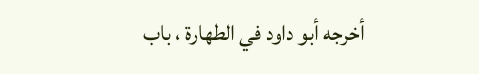أخرجه أبو داود في الطهارة ، باب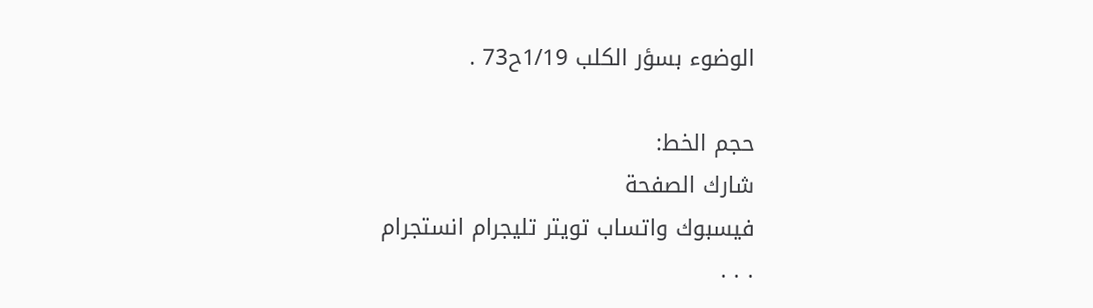الوضوء بسؤر الكلب 1/19ح73 .

حجم الخط:
شارك الصفحة
فيسبوك واتساب تويتر تليجرام انستجرام
. . .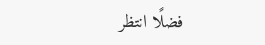فضلًا انتظر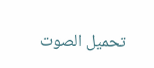تحميل الصوت